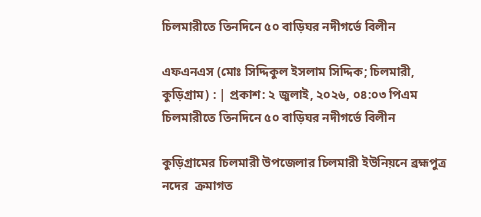চিলমারীতে তিনদিনে ৫০ বাড়িঘর নদীগর্ভে বিলীন

এফএনএস (মোঃ সিদ্দিকুল ইসলাম সিদ্দিক; চিলমারী, কুড়িগ্রাম) : | প্রকাশ: ২ জুলাই, ২০২৬, ০৪:০৩ পিএম
চিলমারীতে তিনদিনে ৫০ বাড়িঘর নদীগর্ভে বিলীন

কুড়িগ্রামের চিলমারী উপজেলার চিলমারী ইউনিয়নে ব্রহ্মপুত্র নদের  ক্রমাগত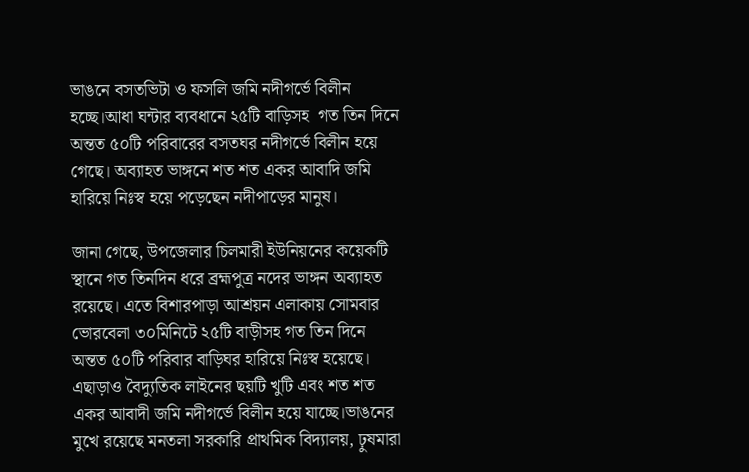ভাঙনে বসতভিটা ও ফসলি জমি নদীগর্ভে বিলীন হচ্ছে।আধা ঘন্টার ব্যবধানে ২৫টি বাড়িসহ  গত তিন দিনে অন্তত ৫০টি পরিবারের বসতঘর নদীগর্ভে বিলীন হয়ে গেছে। অব্যাহত ভাঙ্গনে শত শত একর আবাদি জমি হারিয়ে নিঃস্ব হয়ে পড়েছেন নদীপাড়ের মানুষ।

জানা গেছে, উপজেলার চিলমারী ইউনিয়নের কয়েকটি স্থানে গত তিনদিন ধরে ব্রহ্মপুত্র নদের ভাঙ্গন অব্যাহত রয়েছে। এতে বিশারপাড়া আশ্রয়ন এলাকায় সোমবার ভোরবেলা ৩০মিনিটে ২৫টি বাড়ীসহ গত তিন দিনে অন্তত ৫০টি পরিবার বাড়িঘর হারিয়ে নিঃস্ব হয়েছে। এছাড়াও বৈদ্যুতিক লাইনের ছয়টি খুটি এবং শত শত একর আবাদী জমি নদীগর্ভে বিলীন হয়ে যাচ্ছে।ভাঙনের মুখে রয়েছে মনতলা সরকারি প্রাথমিক বিদ্যালয়, ঢ়ুষমারা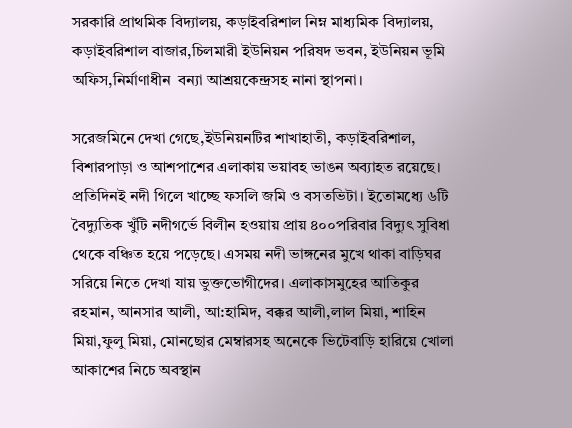সরকারি প্রাথমিক বিদ্যালয়, কড়াইবরিশাল নিম্ন মাধ্যমিক বিদ্যালয়, কড়াইবরিশাল বাজার,চিলমারী ইউনিয়ন পরিষদ ভবন, ইউনিয়ন ভূমি অফিস,নির্মাণাধীন  বন্যা আশ্রয়কেন্দ্রসহ নানা স্থাপনা।

সরেজমিনে দেখা গেছে,ইউনিয়নটির শাখাহাতী, কড়াইবরিশাল, বিশারপাড়া ও আশপাশের এলাকায় ভয়াবহ ভাঙন অব্যাহত রয়েছে। প্রতিদিনই নদী গিলে খাচ্ছে ফসলি জমি ও বসতভিটা। ইতোমধ্যে ৬টি বৈদ্যুতিক খুঁটি নদীগর্ভে বিলীন হওয়ায় প্রায় ৪০০পরিবার বিদ্যুৎ সুবিধা থেকে বঞ্চিত হয়ে পড়েছে। এসময় নদী ভাঙ্গনের মুখে থাকা বাড়িঘর সরিয়ে নিতে দেখা যায় ভুক্তভোগীদের। এলাকাসমুহের আতিকুর রহমান, আনসার আলী, আ:হামিদ, বক্কর আলী,লাল মিয়া, শাহিন মিয়া,ফুলু মিয়া, মোনছোর মেম্বারসহ অনেকে ভিটেবাড়ি হারিয়ে খোলা আকাশের নিচে অবস্থান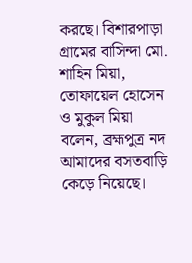করছে। বিশারপাড়া গ্রামের বাসিন্দা মো. শাহিন মিয়া, তোফায়েল হোসেন ও মুকুল মিয়া বলেন, ব্রহ্মপুত্র নদ আমাদের বসতবাড়ি কেড়ে নিয়েছে।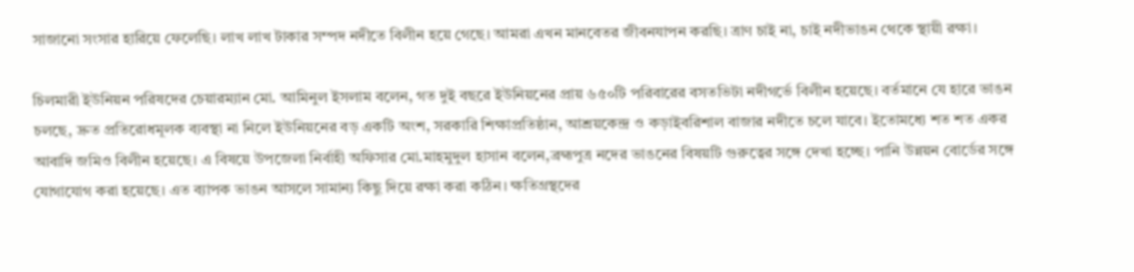সাজানো সংসার হারিয়ে ফেলেছি। লাখ লাখ টাকার সম্পদ নদীতে বিলীন হয়ে গেছে। আমরা এখন মানবেতর জীবনযাপন করছি। ত্রাণ চাই না, চাই নদীভাঙন থেকে স্থায়ী রক্ষা।

চিলমারী ইউনিয়ন পরিষদের চেয়ারম্যান মো. আমিনুল ইসলাম বলেন, গত দুই বছরে ইউনিয়নের প্রায় ৬৫০টি পরিবারের বসতভিটা নদীগর্ভে বিলীন হয়েছে। বর্তমানে যে হারে ভাঙন চলছে, দ্রুত প্রতিরোধমূলক ব্যবস্থা না নিলে ইউনিয়নের বড় একটি অংশ, সরকারি শিক্ষাপ্রতিষ্ঠান, আশ্রয়কেন্দ্র ও কড়াইবরিশাল বাজার নদীতে চলে যাবে। ইতোমধ্যে শত শত একর আবাদি জমিও বিলীন হয়েছে। এ বিষয়ে উপজেলা নির্বাহী অফিসার মো.মাহমুদুল হাসান বলেন,ব্রহ্মপুত্র নদের ভাঙনের বিষয়টি গুরুত্বের সঙ্গে দেখা হচ্ছে। পানি উন্নয়ন বোর্ডের সঙ্গে যোগাযোগ করা হয়েছে। এত ব্যাপক ভাঙন আসলে সামান্য কিছু দিয়ে রক্ষা করা কঠিন। ক্ষতিগ্রস্থদের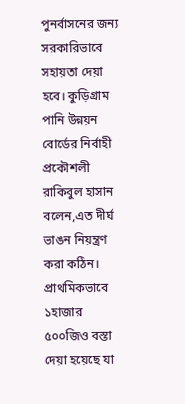পুনর্বাসনের জন্য সরকারিভাবে সহায়তা দেয়া হবে। কুড়িগ্রাম পানি উন্নয়ন বোর্ডের নির্বাহী প্রকৌশলী রাকিবুল হাসান বলেন,এত দীর্ঘ ভাঙন নিয়ন্ত্রণ করা কঠিন। প্রাথমিকভাবে ১হাজার ৫০০জিও বস্তা দেয়া হয়েছে যা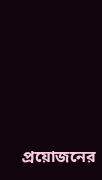প্রয়োজনের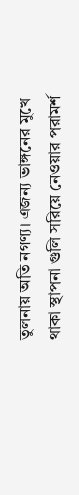তুলনায় অতি নগণ্য। এজন্য ভাঙ্গনের মুখে থাকা স্থাপনা গুলি সরিয়ে নেওয়ার পরামর্শ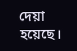দেয়া হয়েছে।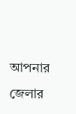আপনার জেলার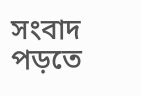সংবাদ পড়তে